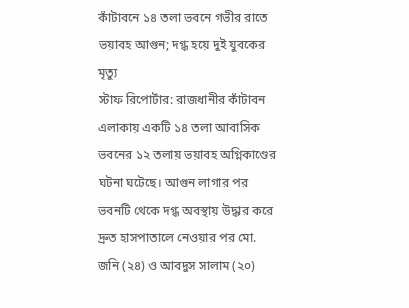কাঁটাবনে ১৪ তলা ভবনে গভীর রাতে ভয়াবহ আগুন; দগ্ধ হয়ে দুই যুবকের মৃত্যু
স্টাফ রিপোর্টার: রাজধানীর কাঁটাবন এলাকায় একটি ১৪ তলা আবাসিক ভবনের ১২ তলায় ভয়াবহ অগ্নিকাণ্ডের ঘটনা ঘটেছে। আগুন লাগার পর ভবনটি থেকে দগ্ধ অবস্থায় উদ্ধার করে দ্রুত হাসপাতালে নেওয়ার পর মো. জনি (২৪) ও আবদুস সালাম (২০)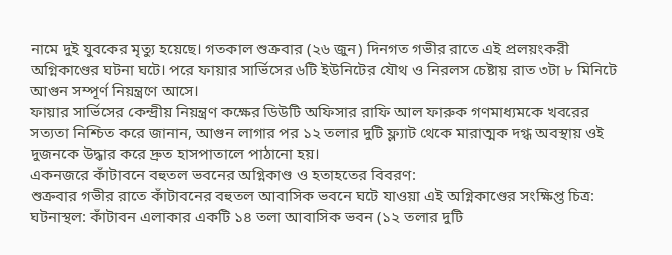নামে দুই যুবকের মৃত্যু হয়েছে। গতকাল শুক্রবার (২৬ জুন) দিনগত গভীর রাতে এই প্রলয়ংকরী অগ্নিকাণ্ডের ঘটনা ঘটে। পরে ফায়ার সার্ভিসের ৬টি ইউনিটের যৌথ ও নিরলস চেষ্টায় রাত ৩টা ৮ মিনিটে আগুন সম্পূর্ণ নিয়ন্ত্রণে আসে।
ফায়ার সার্ভিসের কেন্দ্রীয় নিয়ন্ত্রণ কক্ষের ডিউটি অফিসার রাফি আল ফারুক গণমাধ্যমকে খবরের সত্যতা নিশ্চিত করে জানান, আগুন লাগার পর ১২ তলার দুটি ফ্ল্যাট থেকে মারাত্মক দগ্ধ অবস্থায় ওই দুজনকে উদ্ধার করে দ্রুত হাসপাতালে পাঠানো হয়।
একনজরে কাঁটাবনে বহুতল ভবনের অগ্নিকাণ্ড ও হতাহতের বিবরণ:
শুক্রবার গভীর রাতে কাঁটাবনের বহুতল আবাসিক ভবনে ঘটে যাওয়া এই অগ্নিকাণ্ডের সংক্ষিপ্ত চিত্র:
ঘটনাস্থল: কাঁটাবন এলাকার একটি ১৪ তলা আবাসিক ভবন (১২ তলার দুটি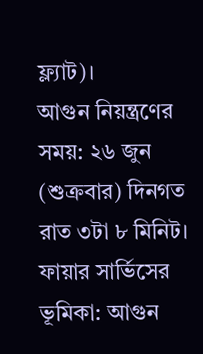ফ্ল্যাট)।
আগুন নিয়ন্ত্রণের সময়: ২৬ জুন (শুক্রবার) দিনগত রাত ৩টা ৮ মিনিট।
ফায়ার সার্ভিসের ভূমিকা: আগুন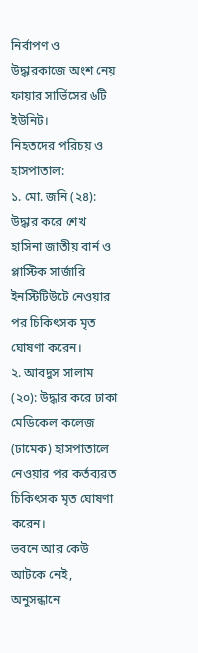নির্বাপণ ও উদ্ধারকাজে অংশ নেয় ফায়ার সার্ভিসের ৬টি ইউনিট।
নিহতদের পরিচয় ও হাসপাতাল:
১. মো. জনি (২৪): উদ্ধার করে শেখ হাসিনা জাতীয় বার্ন ও প্লাস্টিক সার্জারি ইনস্টিটিউটে নেওয়ার পর চিকিৎসক মৃত ঘোষণা করেন।
২. আবদুস সালাম (২০): উদ্ধার করে ঢাকা মেডিকেল কলেজ (ঢামেক) হাসপাতালে নেওয়ার পর কর্তব্যরত চিকিৎসক মৃত ঘোষণা করেন।
ভবনে আর কেউ আটকে নেই, অনুসন্ধানে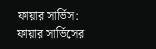ফায়ার সার্ভিস:
ফায়ার সার্ভিসের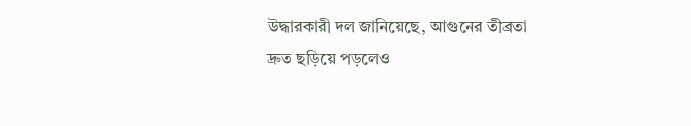উদ্ধারকারী দল জানিয়েছে, আগুনের তীব্রতা দ্রুত ছড়িয়ে পড়লেও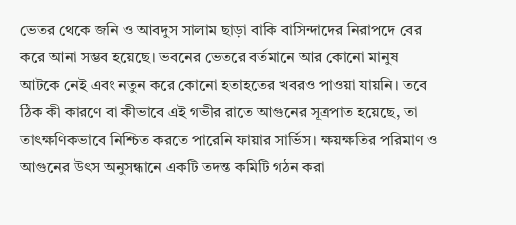ভেতর থেকে জনি ও আবদুস সালাম ছাড়া বাকি বাসিন্দাদের নিরাপদে বের করে আনা সম্ভব হয়েছে। ভবনের ভেতরে বর্তমানে আর কোনো মানুষ আটকে নেই এবং নতুন করে কোনো হতাহতের খবরও পাওয়া যায়নি। তবে ঠিক কী কারণে বা কীভাবে এই গভীর রাতে আগুনের সূত্রপাত হয়েছে, তা তাৎক্ষণিকভাবে নিশ্চিত করতে পারেনি ফায়ার সার্ভিস। ক্ষয়ক্ষতির পরিমাণ ও আগুনের উৎস অনুসন্ধানে একটি তদন্ত কমিটি গঠন করা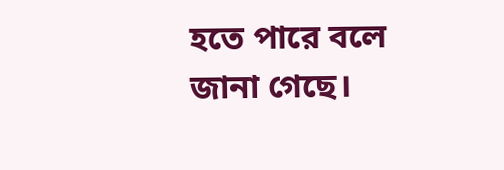হতে পারে বলে জানা গেছে।